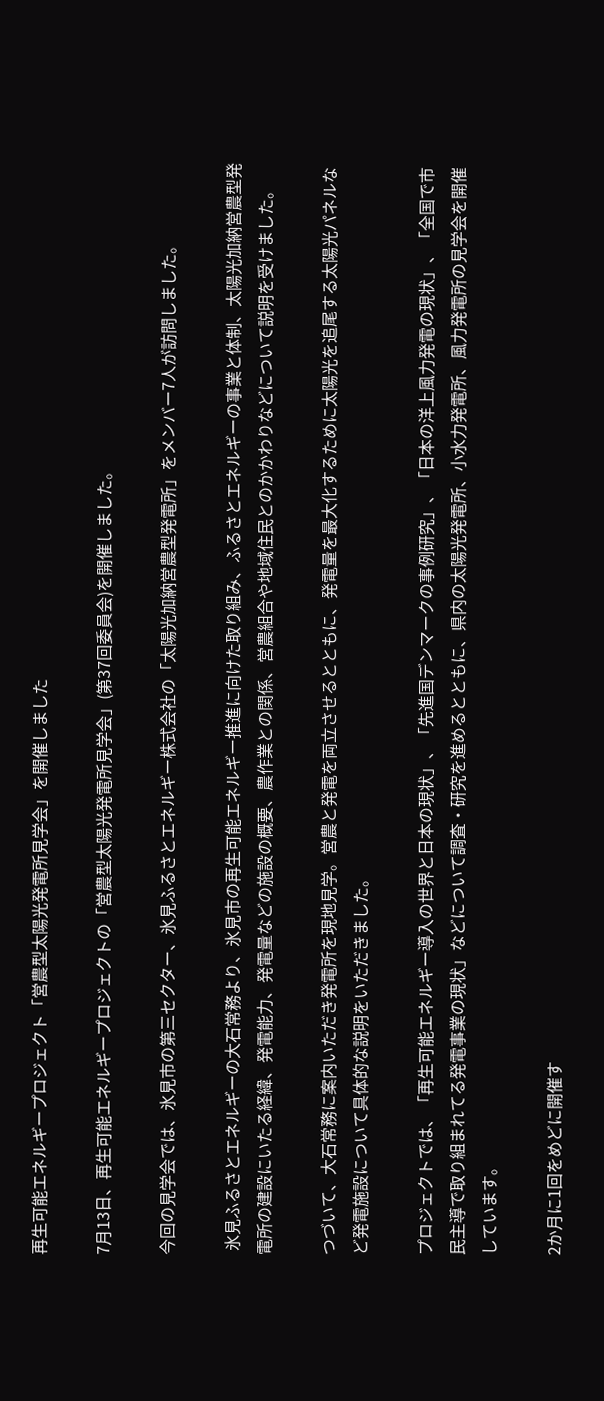再生可能エネルギープロジェクト「営農型太陽光発電所見学会」を開催しました

7月13日、再生可能エネルギープロジェクトの「営農型太陽光発電所見学会」(第37回委員会)を開催しました。

今回の見学会では、氷見市の第三セクター、氷見ふるさとエネルギー株式会社の「太陽光加納営農型発電所」をメンバー7人が訪問しました。

 氷見ふるさとエネルギーの大石常務より、氷見市の再生可能エネルギー推進に向けた取り組み、ふるさとエネルギーの事業と体制、太陽光加納営農型発電所の建設にいたる経緯、発電能力、発電量などの施設の概要、農作業との関係、営農組合や地域住民とのかかわりなどについて説明を受けました。

つづいて、大石常務に案内いただき発電所を現地見学。営農と発電を両立させるとともに、発電量を最大化するために太陽光を追尾する太陽光パネルなど発電施設について具体的な説明をいただきました。

プロジェクトでは、「再生可能エネルギー導入の世界と日本の現状」、「先進国デンマークの事例研究」、「日本の洋上風力発電の現状」、「全国で市民主導で取り組まれてる発電事業の現状」などについて調査・研究を進めるとともに、県内の太陽光発電所、小水力発電所、風力発電所の見学会を開催しています。

2か月に1回をめどに開催す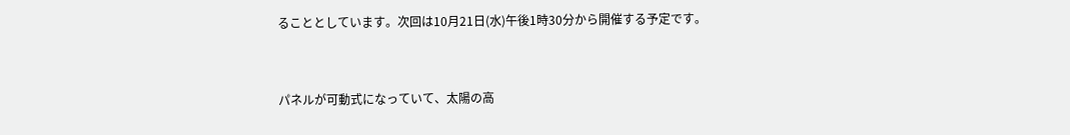ることとしています。次回は10月21日(水)午後1時30分から開催する予定です。



パネルが可動式になっていて、太陽の高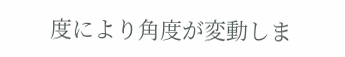度により角度が変動しま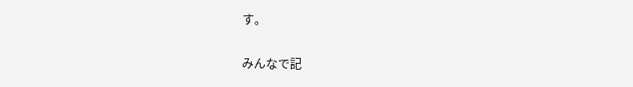す。

みんなで記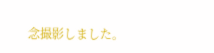念撮影しました。